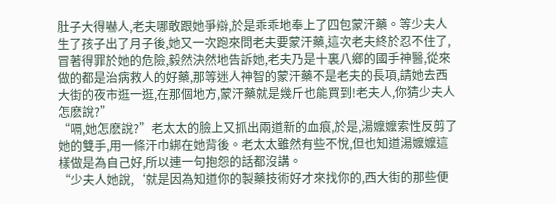肚子大得嚇人,老夫哪敢跟她爭辯,於是乖乖地奉上了四包蒙汗藥。等少夫人生了孩子出了月子後,她又一次跑來問老夫要蒙汗藥,這次老夫終於忍不住了,冒著得罪於她的危險,毅然決然地告訴她,老夫乃是十裏八鄉的國手神醫,從來做的都是治病救人的好藥,那等迷人神智的蒙汗藥不是老夫的長項,請她去西大街的夜市逛一逛,在那個地方,蒙汗藥就是幾斤也能買到!老夫人,你猜少夫人怎麽說?”
“嗝,她怎麽說?”老太太的臉上又抓出兩道新的血痕,於是,湯嬤嬤索性反剪了她的雙手,用一條汗巾綁在她背後。老太太雖然有些不悅,但也知道湯嬤嬤這樣做是為自己好,所以連一句抱怨的話都沒講。
“少夫人她說,‘就是因為知道你的製藥技術好才來找你的,西大街的那些便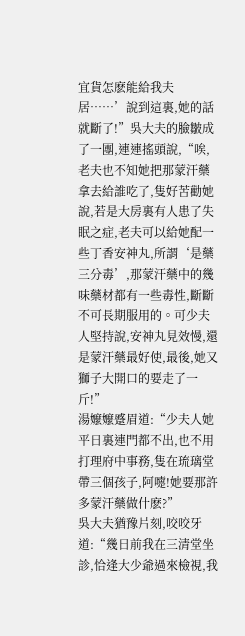宜貨怎麽能給我夫居……’說到這裏,她的話就斷了!”吳大夫的臉皺成了一團,連連搖頭說,“唉,老夫也不知她把那蒙汗藥拿去給誰吃了,隻好苦勸她說,若是大房裏有人患了失眠之症,老夫可以給她配一些丁香安神丸,所謂‘是藥三分毒’,那蒙汗藥中的幾味藥材都有一些毒性,斷斷不可長期服用的。可少夫人堅持說,安神丸見效慢,還是蒙汗藥最好使,最後,她又獅子大開口的要走了一斤!”
湯嬤嬤蹙眉道:“少夫人她平日裏連門都不出,也不用打理府中事務,隻在琉璃堂帶三個孩子,阿嚏!她要那許多蒙汗藥做什麽?”
吳大夫猶豫片刻,咬咬牙道:“幾日前我在三清堂坐診,恰逢大少爺過來檢視,我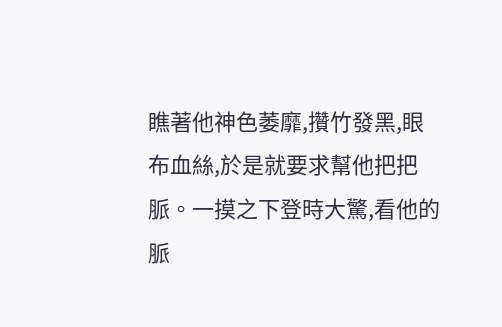瞧著他神色萎靡,攢竹發黑,眼布血絲,於是就要求幫他把把脈。一摸之下登時大驚,看他的脈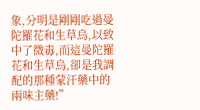象,分明是剛剛吃過曼陀羅花和生草烏,以致中了微毒,而這曼陀羅花和生草烏,卻是我調配的那種蒙汗藥中的兩味主藥!”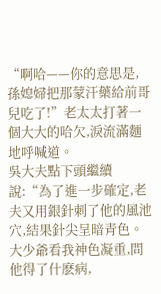“啊哈——你的意思是,孫媳婦把那蒙汗藥給前哥兒吃了!”老太太打著一個大大的哈欠,淚流滿麵地呼喊道。
吳大夫點下頭繼續說:“為了進一步確定,老夫又用銀針刺了他的風池穴,結果針尖呈暗青色。大少爺看我神色凝重,問他得了什麽病,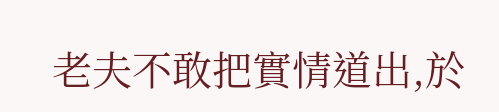老夫不敢把實情道出,於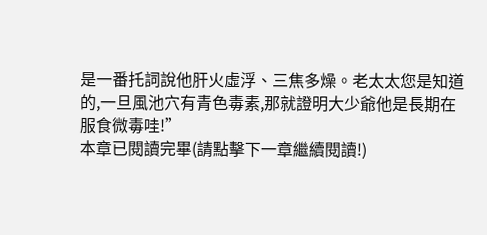是一番托詞說他肝火虛浮、三焦多燥。老太太您是知道的,一旦風池穴有青色毒素,那就證明大少爺他是長期在服食微毒哇!”
本章已閱讀完畢(請點擊下一章繼續閱讀!)